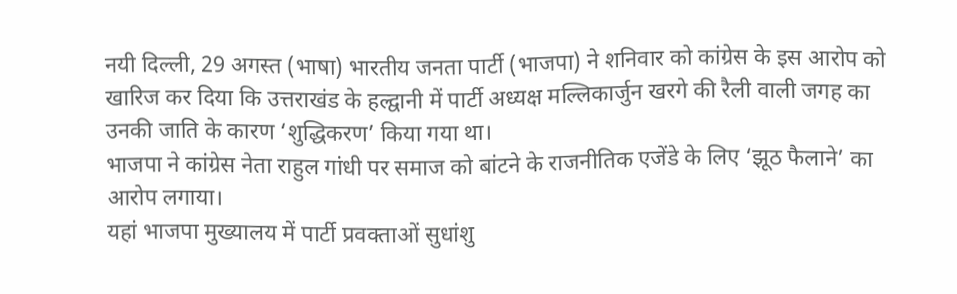नयी दिल्ली, 29 अगस्त (भाषा) भारतीय जनता पार्टी (भाजपा) ने शनिवार को कांग्रेस के इस आरोप को खारिज कर दिया कि उत्तराखंड के हल्द्वानी में पार्टी अध्यक्ष मल्लिकार्जुन खरगे की रैली वाली जगह का उनकी जाति के कारण ‘शुद्धिकरण’ किया गया था।
भाजपा ने कांग्रेस नेता राहुल गांधी पर समाज को बांटने के राजनीतिक एजेंडे के लिए ‘झूठ फैलाने’ का आरोप लगाया।
यहां भाजपा मुख्यालय में पार्टी प्रवक्ताओं सुधांशु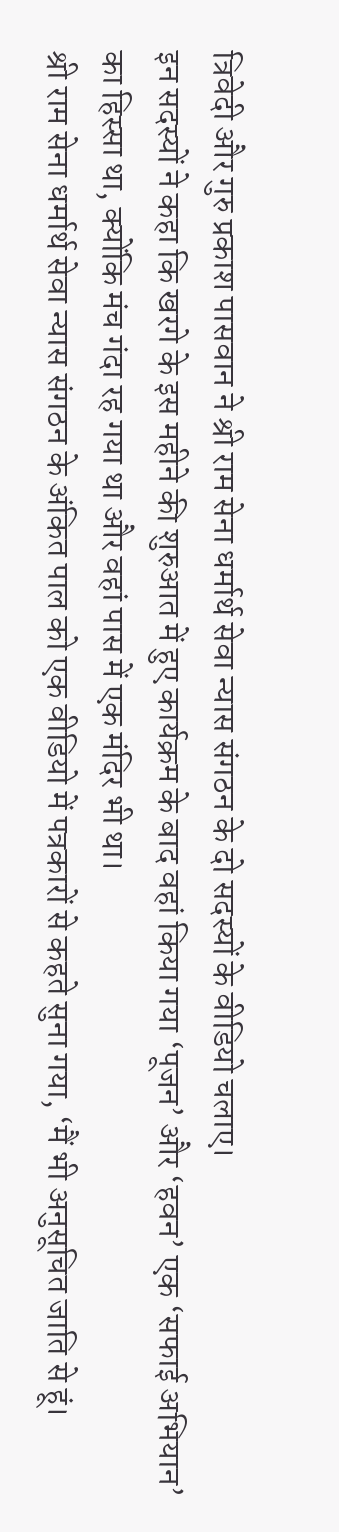त्रिवेदी और गुरु प्रकाश पासवान ने श्री राम सेना धर्मार्थ सेवा न्यास संगठन के दो सदस्यों के वीडियो चलाए।
इन सदस्यों ने कहा कि खरगे के इस महीने की शुरुआत में हुए कार्यक्रम के बाद वहां किया गया ‘पूजन’ और ‘हवन’ एक ‘सफाई अभियान’ का हिस्सा था, क्योंकि मंच गंदा रह गया था और वहां पास में एक मंदिर भी था।
श्री राम सेना धर्मार्थ सेवा न्यास संगठन के अंकित पाल को एक वीडियो में पत्रकारों से कहते सुना गया, ‘मैं भी अनुसूचित जाति से हूं।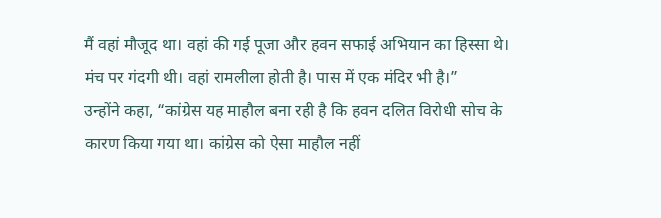मैं वहां मौजूद था। वहां की गई पूजा और हवन सफाई अभियान का हिस्सा थे। मंच पर गंदगी थी। वहां रामलीला होती है। पास में एक मंदिर भी है।”
उन्होंने कहा, “कांग्रेस यह माहौल बना रही है कि हवन दलित विरोधी सोच के कारण किया गया था। कांग्रेस को ऐसा माहौल नहीं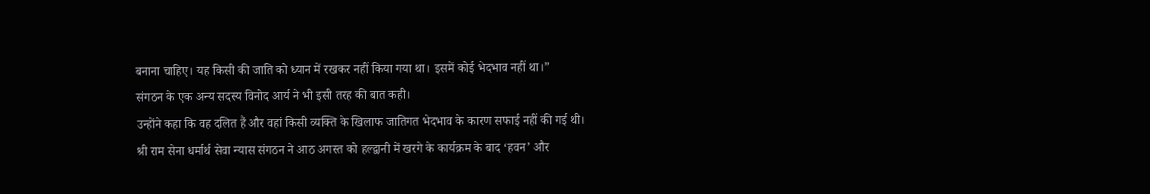बनाना चाहिए। यह किसी की जाति को ध्यान में रखकर नहीं किया गया था। इसमें कोई भेदभाव नहीं था।”
संगठन के एक अन्य सदस्य विनोद आर्य ने भी इसी तरह की बात कही।
उन्होंने कहा कि वह दलित हैं और वहां किसी व्यक्ति के खिलाफ जातिगत भेदभाव के कारण सफाई नहीं की गई थी।
श्री राम सेना धर्मार्थ सेवा न्यास संगठन ने आठ अगस्त को हल्द्वानी में खरगे के कार्यक्रम के बाद ‘हवन’ और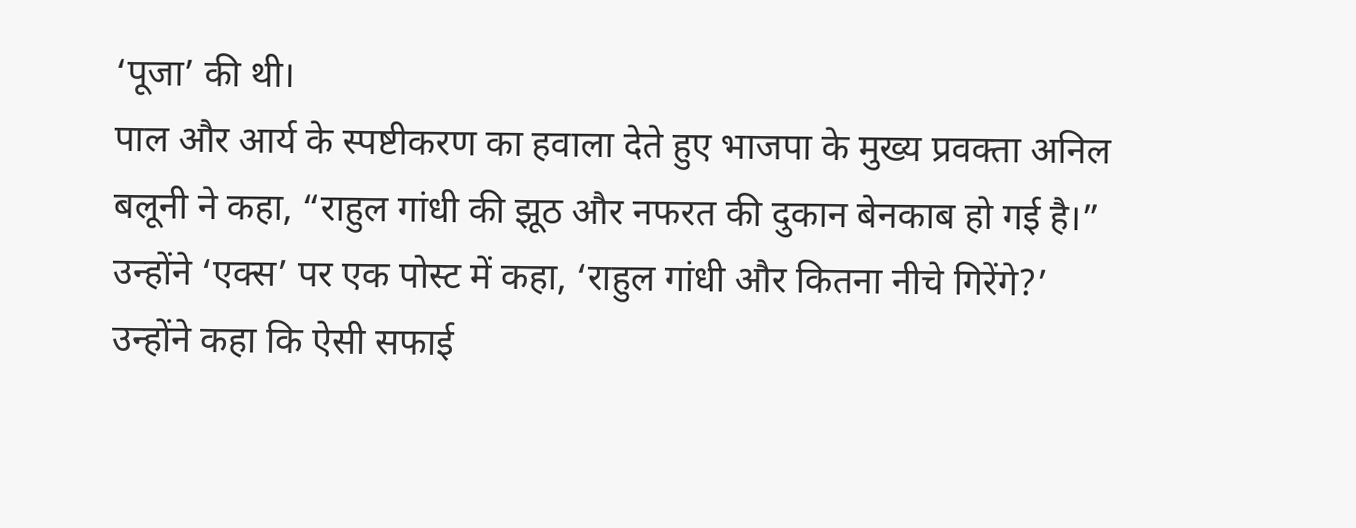‘पूजा’ की थी।
पाल और आर्य के स्पष्टीकरण का हवाला देते हुए भाजपा के मुख्य प्रवक्ता अनिल बलूनी ने कहा, “राहुल गांधी की झूठ और नफरत की दुकान बेनकाब हो गई है।”
उन्होंने ‘एक्स’ पर एक पोस्ट में कहा, ‘राहुल गांधी और कितना नीचे गिरेंगे?’
उन्होंने कहा कि ऐसी सफाई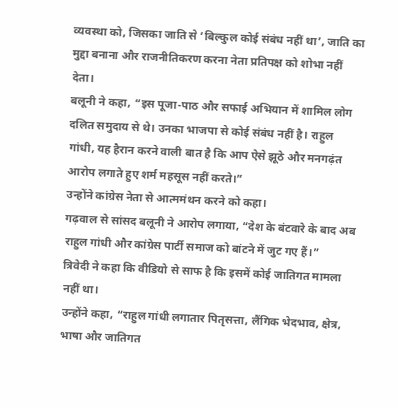व्यवस्था को, जिसका जाति से ‘बिल्कुल कोई संबंध नहीं था’, जाति का मुद्दा बनाना और राजनीतिकरण करना नेता प्रतिपक्ष को शोभा नहीं देता।
बलूनी ने कहा, “इस पूजा-पाठ और सफाई अभियान में शामिल लोग दलित समुदाय से थे। उनका भाजपा से कोई संबंध नहीं है। राहुल गांधी, यह हैरान करने वाली बात है कि आप ऐसे झूठे और मनगढ़ंत आरोप लगाते हुए शर्म महसूस नहीं करते।”
उन्होंने कांग्रेस नेता से आत्ममंथन करने को कहा।
गढ़वाल से सांसद बलूनी ने आरोप लगाया, “देश के बंटवारे के बाद अब राहुल गांधी और कांग्रेस पार्टी समाज को बांटने में जुट गए हैं।”
त्रिवेदी ने कहा कि वीडियो से साफ है कि इसमें कोई जातिगत मामला नहीं था।
उन्होंने कहा, “राहुल गांधी लगातार पितृसत्ता, लैंगिक भेदभाव, क्षेत्र, भाषा और जातिगत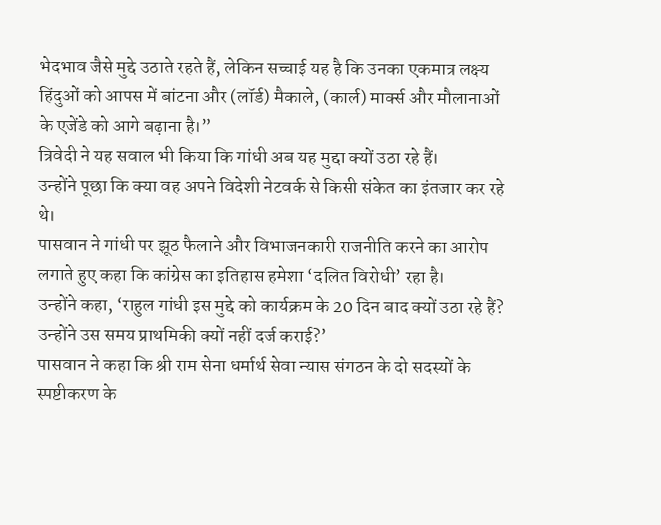भेदभाव जैसे मुद्दे उठाते रहते हैं, लेकिन सच्चाई यह है कि उनका एकमात्र लक्ष्य हिंदुओं को आपस में बांटना और (लॉर्ड) मैकाले, (कार्ल) मार्क्स और मौलानाओं के एजेंडे को आगे बढ़ाना है।”
त्रिवेदी ने यह सवाल भी किया कि गांधी अब यह मुद्दा क्यों उठा रहे हैं।
उन्होंने पूछा कि क्या वह अपने विदेशी नेटवर्क से किसी संकेत का इंतजार कर रहे थे।
पासवान ने गांधी पर झूठ फैलाने और विभाजनकारी राजनीति करने का आरोप लगाते हुए कहा कि कांग्रेस का इतिहास हमेशा ‘दलित विरोधी’ रहा है।
उन्होंने कहा, ‘राहुल गांधी इस मुद्दे को कार्यक्रम के 20 दिन बाद क्यों उठा रहे हैं? उन्होंने उस समय प्राथमिकी क्यों नहीं दर्ज कराई?’
पासवान ने कहा कि श्री राम सेना धर्मार्थ सेवा न्यास संगठन के दो सदस्यों के स्पष्टीकरण के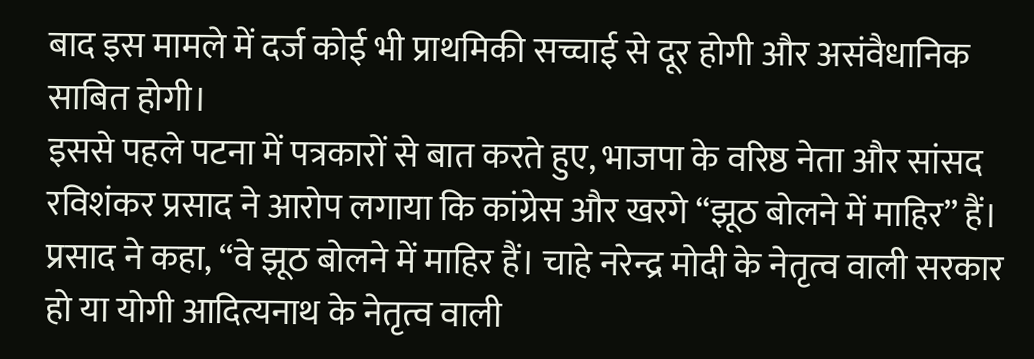बाद इस मामले में दर्ज कोई भी प्राथमिकी सच्चाई से दूर होगी और असंवैधानिक साबित होगी।
इससे पहले पटना में पत्रकारों से बात करते हुए, भाजपा के वरिष्ठ नेता और सांसद रविशंकर प्रसाद ने आरोप लगाया कि कांग्रेस और खरगे “झूठ बोलने में माहिर” हैं।
प्रसाद ने कहा, “वे झूठ बोलने में माहिर हैं। चाहे नरेन्द्र मोदी के नेतृत्व वाली सरकार हो या योगी आदित्यनाथ के नेतृत्व वाली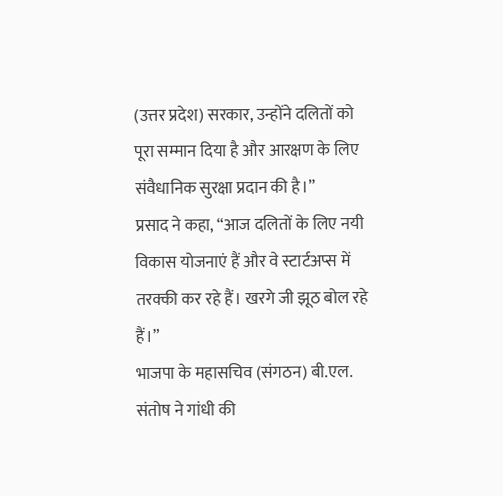(उत्तर प्रदेश) सरकार, उन्होंने दलितों को पूरा सम्मान दिया है और आरक्षण के लिए संवैधानिक सुरक्षा प्रदान की है।”
प्रसाद ने कहा, “आज दलितों के लिए नयी विकास योजनाएं हैं और वे स्टार्टअप्स में तरक्की कर रहे हैं। खरगे जी झूठ बोल रहे हैं।”
भाजपा के महासचिव (संगठन) बी.एल. संतोष ने गांधी की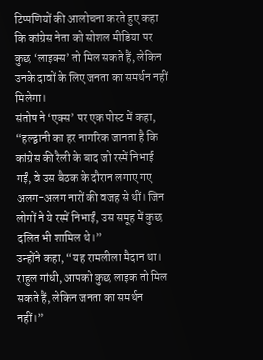टिप्पणियों की आलोचना करते हुए कहा कि कांग्रेस नेता को सोशल मीडिया पर कुछ ‘लाइक्स’ तो मिल सकते हैं, लेकिन उनके दावों के लिए जनता का समर्थन नहीं मिलेगा।
संतोष ने ‘एक्स’ पर एक पोस्ट में कहा, “हल्द्वानी का हर नागरिक जानता है कि कांग्रेस की रैली के बाद जो रस्में निभाई गईं, वे उस बैठक के दौरान लगाए गए अलग-अलग नारों की वजह से थीं। जिन लोगों ने ये रस्में निभाईं, उस समूह में कुछ दलित भी शामिल थे।”
उन्होंने कहा, “यह रामलीला मैदान था। राहुल गांधी, आपको कुछ लाइक तो मिल सकते हैं, लेकिन जनता का समर्थन नहीं।”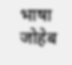भाषा जोहेब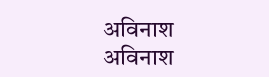अविनाश
अविनाश